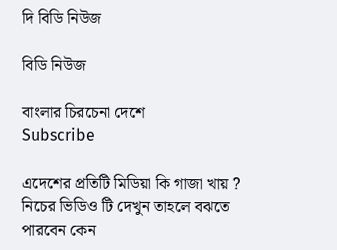দি বিডি নিউজ

বিডি নিউজ

বাংলার চিরচেনা দেশে
Subscribe

এদেশের প্রতিটি মিডিয়া কি গাজা খায় ? নিচের ভিডিও টি দেখুন তাহলে বঝতে পারবেন কেন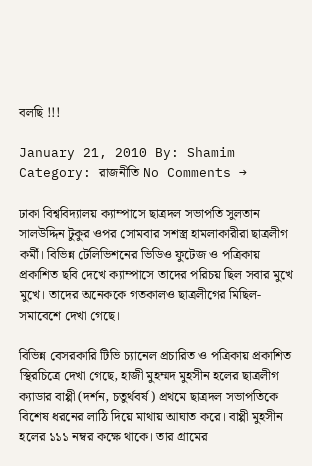বলছি !!!

January 21, 2010 By: Shamim Category: রাজনীতি No Comments →

ঢাকা বিশ্ববিদ্যালয় ক্যাম্পাসে ছাত্রদল সভাপতি সুলতান সালউদ্দিন টুকুর ওপর সোমবার সশস্ত্র হামলাকারীরা ছাত্রলীগ কর্মী। বিভিন্ন টেলিভিশনের ভিডিও ফুটেজ ও পত্রিকায় প্রকাশিত ছবি দেখে ক্যাম্পাসে তাদের পরিচয় ছিল সবার মুখে মুখে। তাদের অনেককে গতকালও ছাত্রলীগের মিছিল-সমাবেশে দেখা গেছে।

বিভিন্ন বেসরকারি টিভি চ্যানেল প্রচারিত ও পত্রিকায় প্রকাশিত স্থিরচিত্রে দেখা গেছে, হাজী মুহম্মদ মুহসীন হলের ছাত্রলীগ ক্যাডার বাপ্পী (দর্শন, চতুর্থবর্ষ) প্রথমে ছাত্রদল সভাপতিকে বিশেষ ধরনের লাঠি দিয়ে মাথায় আঘাত করে। বাপ্পী মুহসীন হলের ১১১ নম্বর কক্ষে থাকে। তার গ্রামের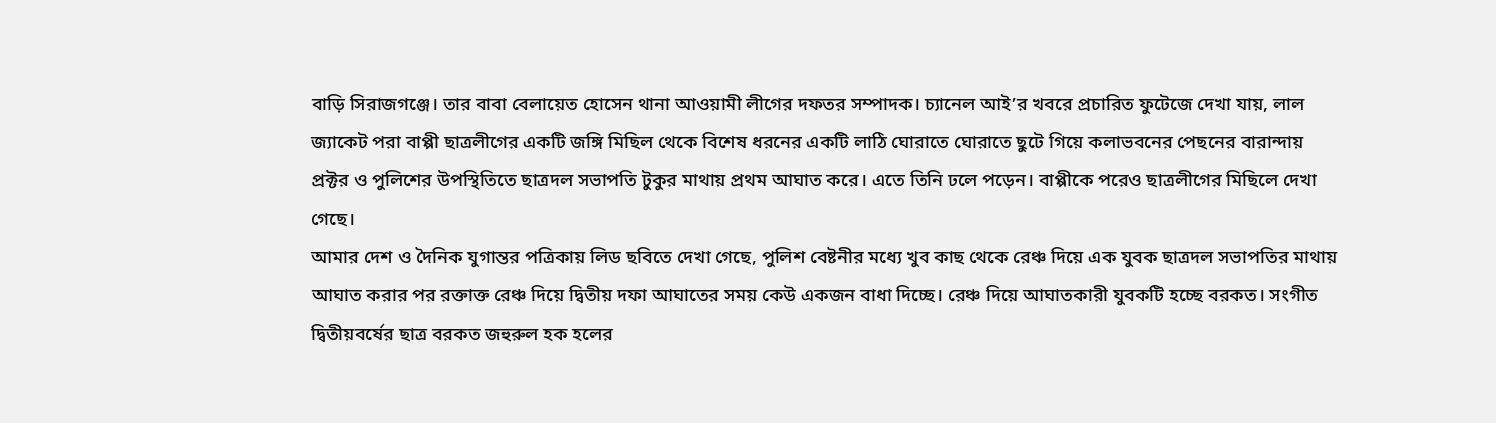বাড়ি সিরাজগঞ্জে। তার বাবা বেলায়েত হোসেন থানা আওয়ামী লীগের দফতর সম্পাদক। চ্যানেল আই’র খবরে প্রচারিত ফুটেজে দেখা যায়, লাল জ্যাকেট পরা বাপ্পী ছাত্রলীগের একটি জঙ্গি মিছিল থেকে বিশেষ ধরনের একটি লাঠি ঘোরাতে ঘোরাতে ছুটে গিয়ে কলাভবনের পেছনের বারান্দায় প্রক্টর ও পুলিশের উপস্থিতিতে ছাত্রদল সভাপতি টুকুর মাথায় প্রথম আঘাত করে। এতে তিনি ঢলে পড়েন। বাপ্পীকে পরেও ছাত্রলীগের মিছিলে দেখা গেছে।
আমার দেশ ও দৈনিক যুগান্তর পত্রিকায় লিড ছবিতে দেখা গেছে, পুলিশ বেষ্টনীর মধ্যে খুব কাছ থেকে রেঞ্চ দিয়ে এক যুবক ছাত্রদল সভাপতির মাথায় আঘাত করার পর রক্তাক্ত রেঞ্চ দিয়ে দ্বিতীয় দফা আঘাতের সময় কেউ একজন বাধা দিচ্ছে। রেঞ্চ দিয়ে আঘাতকারী যুবকটি হচ্ছে বরকত। সংগীত দ্বিতীয়বর্ষের ছাত্র বরকত জহুরুল হক হলের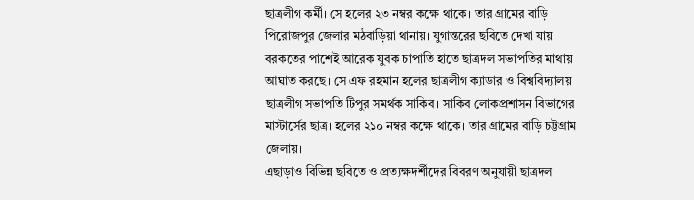ছাত্রলীগ কর্মী। সে হলের ২৩ নম্বর কক্ষে থাকে। তার গ্রামের বাড়ি পিরোজপুর জেলার মঠবাড়িয়া থানায়। যুগান্তরের ছবিতে দেখা যায় বরকতের পাশেই আরেক যুবক চাপাতি হাতে ছাত্রদল সভাপতির মাথায় আঘাত করছে। সে এফ রহমান হলের ছাত্রলীগ ক্যাডার ও বিশ্ববিদ্যালয় ছাত্রলীগ সভাপতি টিপুর সমর্থক সাকিব। সাকিব লোকপ্রশাসন বিভাগের মাস্টার্সের ছাত্র। হলের ২১০ নম্বর কক্ষে থাকে। তার গ্রামের বাড়ি চট্টগ্রাম জেলায়।
এছাড়াও বিভিন্ন ছবিতে ও প্রত্যক্ষদর্শীদের বিবরণ অনুযায়ী ছাত্রদল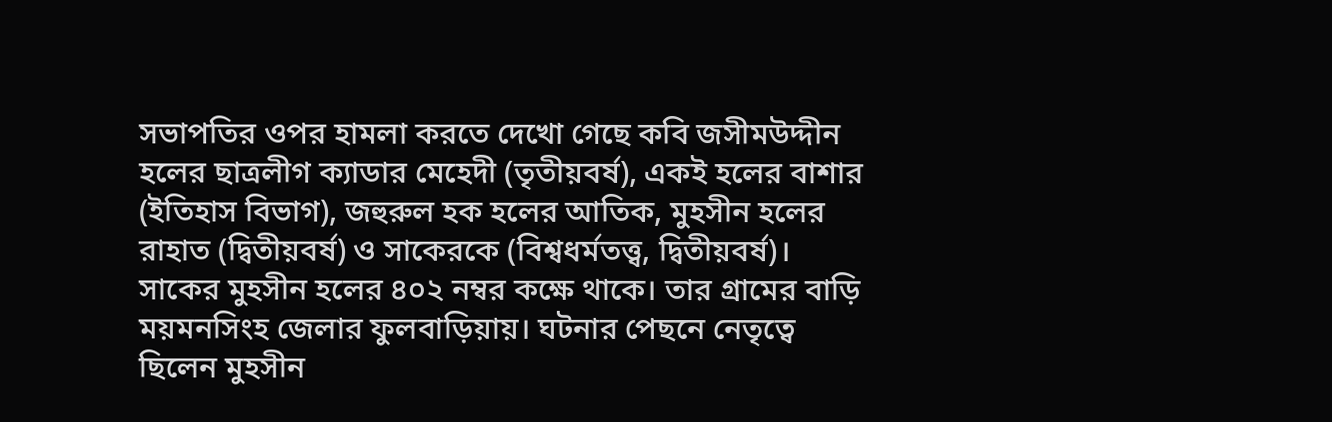সভাপতির ওপর হামলা করতে দেখো গেছে কবি জসীমউদ্দীন হলের ছাত্রলীগ ক্যাডার মেহেদী (তৃতীয়বর্ষ), একই হলের বাশার (ইতিহাস বিভাগ), জহুরুল হক হলের আতিক, মুহসীন হলের রাহাত (দ্বিতীয়বর্ষ) ও সাকেরকে (বিশ্বধর্মতত্ত্ব, দ্বিতীয়বর্ষ)। সাকের মুহসীন হলের ৪০২ নম্বর কক্ষে থাকে। তার গ্রামের বাড়ি ময়মনসিংহ জেলার ফুলবাড়িয়ায়। ঘটনার পেছনে নেতৃত্বে ছিলেন মুহসীন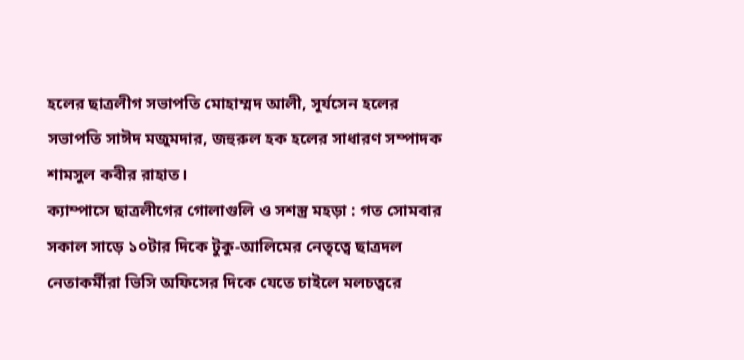হলের ছাত্রলীগ সভাপতি মোহাম্মদ আলী, সূর্যসেন হলের সভাপতি সাঈদ মজুমদার, জহুরুল হক হলের সাধারণ সম্পাদক শামসুল কবীর রাহাত।
ক্যাম্পাসে ছাত্রলীগের গোলাগুলি ও সশস্ত্র মহড়া : গত সোমবার সকাল সাড়ে ১০টার দিকে টুকু-আলিমের নেতৃত্বে ছাত্রদল নেতাকর্মীরা ভিসি অফিসের দিকে যেতে চাইলে মলচত্বরে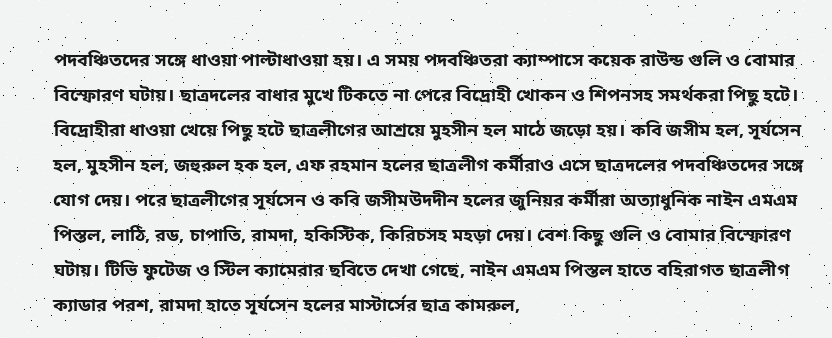পদবঞ্চিতদের সঙ্গে ধাওয়া পাল্টাধাওয়া হয়। এ সময় পদবঞ্চিতরা ক্যাম্পাসে কয়েক রাউন্ড গুলি ও বোমার বিস্ফোরণ ঘটায়। ছাত্রদলের বাধার মুখে টিকতে না পেরে বিদ্রোহী খোকন ও শিপনসহ সমর্থকরা পিছু হটে। বিদ্রোহীরা ধাওয়া খেয়ে পিছু হটে ছাত্রলীগের আশ্রয়ে মুহসীন হল মাঠে জড়ো হয়। কবি জসীম হল, সূর্যসেন হল, মুহসীন হল, জহুরুল হক হল, এফ রহমান হলের ছাত্রলীগ কর্মীরাও এসে ছাত্রদলের পদবঞ্চিতদের সঙ্গে যোগ দেয়। পরে ছাত্রলীগের সূর্যসেন ও কবি জসীমউদদীন হলের জুনিয়র কর্মীরা অত্যাধুনিক নাইন এমএম পিস্তল, লাঠি, রড, চাপাতি, রামদা, হকিস্টিক, কিরিচসহ মহড়া দেয়। বেশ কিছু গুলি ও বোমার বিস্ফোরণ ঘটায়। টিভি ফুটেজ ও স্টিল ক্যামেরার ছবিতে দেখা গেছে, নাইন এমএম পিস্তল হাতে বহিরাগত ছাত্রলীগ ক্যাডার পরশ, রামদা হাতে সূর্যসেন হলের মাস্টার্সের ছাত্র কামরুল,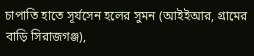চাপাতি হাতে সূর্যসেন হলের সুমন (আইইআর, গ্রামের বাড়ি সিরাজগঞ্জ),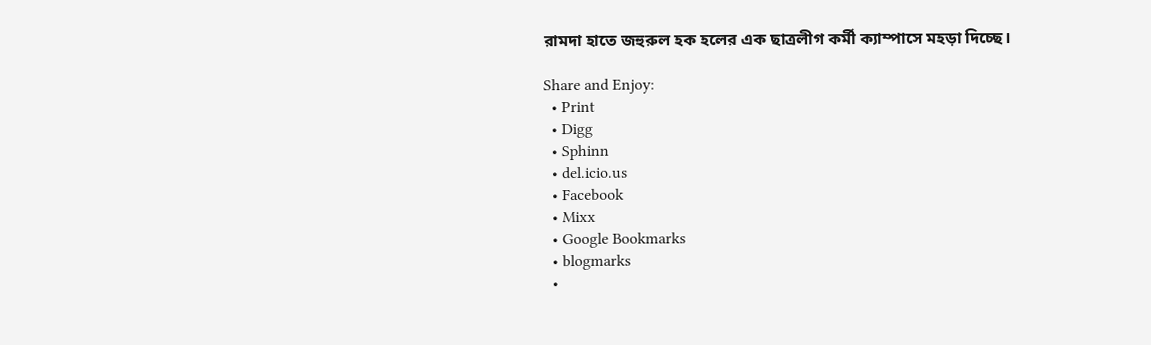রামদা হাতে জহুরুল হক হলের এক ছাত্রলীগ কর্মী ক্যাম্পাসে মহড়া দিচ্ছে।

Share and Enjoy:
  • Print
  • Digg
  • Sphinn
  • del.icio.us
  • Facebook
  • Mixx
  • Google Bookmarks
  • blogmarks
  •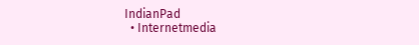IndianPad
  • Internetmedia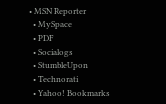• MSN Reporter
  • MySpace
  • PDF
  • Socialogs
  • StumbleUpon
  • Technorati
  • Yahoo! Bookmarks